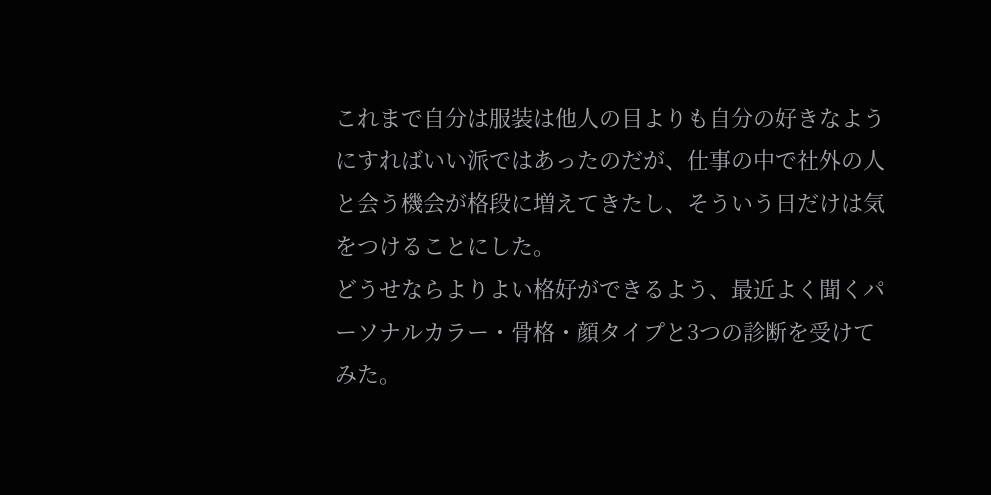これまで自分は服装は他人の目よりも自分の好きなようにすればいい派ではあったのだが、仕事の中で社外の人と会う機会が格段に増えてきたし、そういう日だけは気をつけることにした。
どうせならよりよい格好ができるよう、最近よく聞くパーソナルカラー・骨格・顔タイプと3つの診断を受けてみた。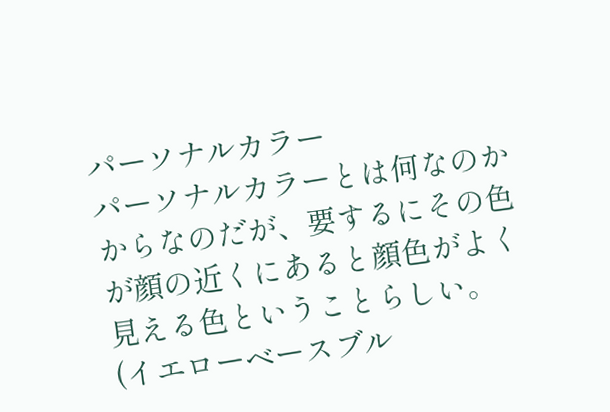パーソナルカラー
パーソナルカラーとは何なのかからなのだが、要するにその色が顔の近くにあると顔色がよく見える色ということらしい。
(イエローベースブル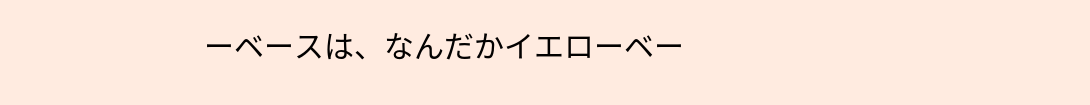ーベースは、なんだかイエローベー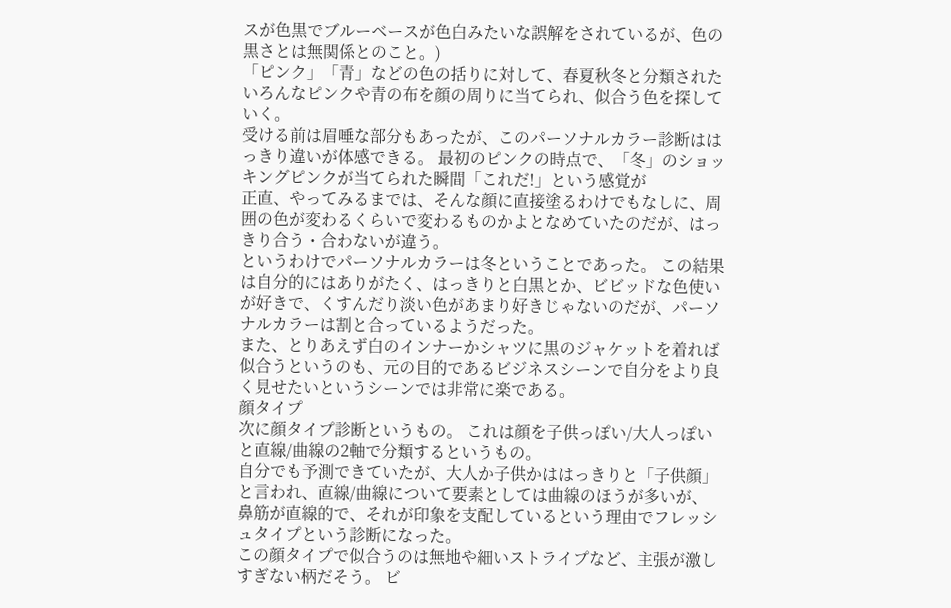スが色黒でブルーベースが色白みたいな誤解をされているが、色の黒さとは無関係とのこと。)
「ピンク」「青」などの色の括りに対して、春夏秋冬と分類されたいろんなピンクや青の布を顔の周りに当てられ、似合う色を探していく。
受ける前は眉唾な部分もあったが、このパーソナルカラー診断ははっきり違いが体感できる。 最初のピンクの時点で、「冬」のショッキングピンクが当てられた瞬間「これだ!」という感覚が
正直、やってみるまでは、そんな顔に直接塗るわけでもなしに、周囲の色が変わるくらいで変わるものかよとなめていたのだが、はっきり合う・合わないが違う。
というわけでパーソナルカラーは冬ということであった。 この結果は自分的にはありがたく、はっきりと白黒とか、ビビッドな色使いが好きで、くすんだり淡い色があまり好きじゃないのだが、パーソナルカラーは割と合っているようだった。
また、とりあえず白のインナーかシャツに黒のジャケットを着れば似合うというのも、元の目的であるビジネスシーンで自分をより良く見せたいというシーンでは非常に楽である。
顔タイプ
次に顔タイプ診断というもの。 これは顔を子供っぽい/大人っぽいと直線/曲線の2軸で分類するというもの。
自分でも予測できていたが、大人か子供かははっきりと「子供顔」と言われ、直線/曲線について要素としては曲線のほうが多いが、鼻筋が直線的で、それが印象を支配しているという理由でフレッシュタイプという診断になった。
この顔タイプで似合うのは無地や細いストライプなど、主張が激しすぎない柄だそう。 ビ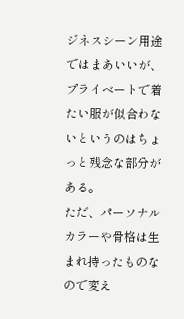ジネスシーン用途ではまあいいが、プライベートで着たい服が似合わないというのはちょっと残念な部分がある。
ただ、パーソナルカラーや骨格は生まれ持ったものなので変え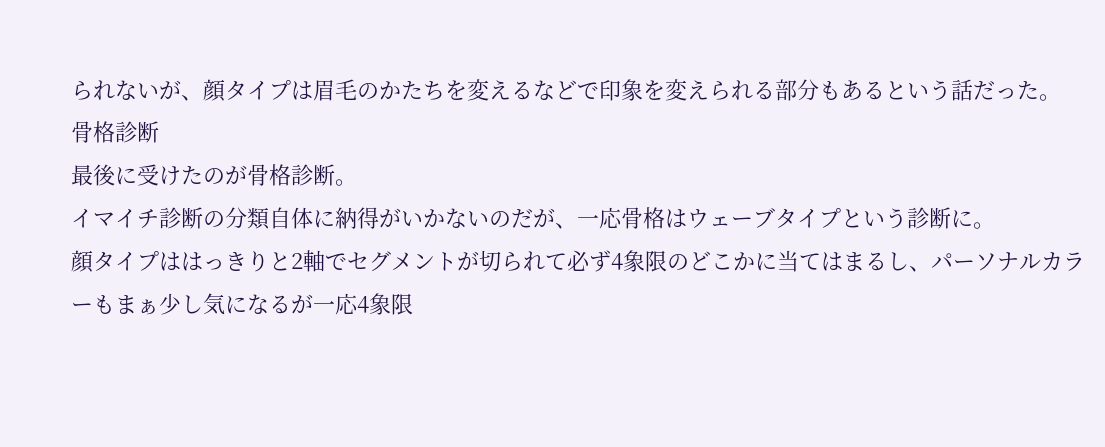られないが、顔タイプは眉毛のかたちを変えるなどで印象を変えられる部分もあるという話だった。
骨格診断
最後に受けたのが骨格診断。
イマイチ診断の分類自体に納得がいかないのだが、一応骨格はウェーブタイプという診断に。
顔タイプははっきりと2軸でセグメントが切られて必ず4象限のどこかに当てはまるし、パーソナルカラーもまぁ少し気になるが一応4象限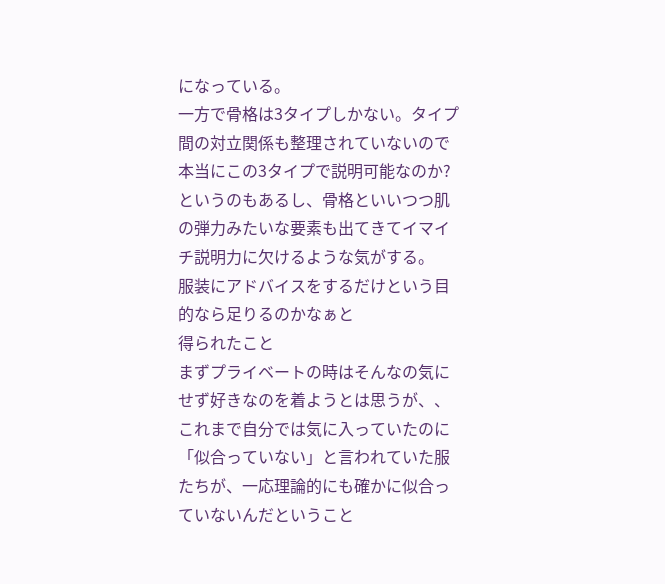になっている。
一方で骨格は3タイプしかない。タイプ間の対立関係も整理されていないので本当にこの3タイプで説明可能なのか?というのもあるし、骨格といいつつ肌の弾力みたいな要素も出てきてイマイチ説明力に欠けるような気がする。
服装にアドバイスをするだけという目的なら足りるのかなぁと
得られたこと
まずプライベートの時はそんなの気にせず好きなのを着ようとは思うが、、
これまで自分では気に入っていたのに「似合っていない」と言われていた服たちが、一応理論的にも確かに似合っていないんだということ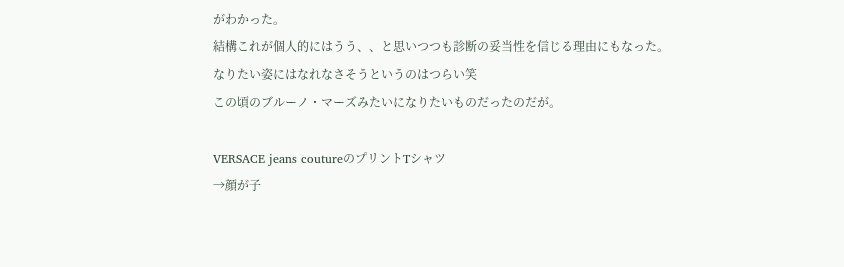がわかった。
結構これが個人的にはうう、、と思いつつも診断の妥当性を信じる理由にもなった。
なりたい姿にはなれなさそうというのはつらい笑
この頃のブルーノ・マーズみたいになりたいものだったのだが。

VERSACE jeans coutureのプリントTシャツ
→顔が子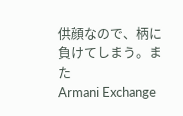供顔なので、柄に負けてしまう。また
Armani Exchange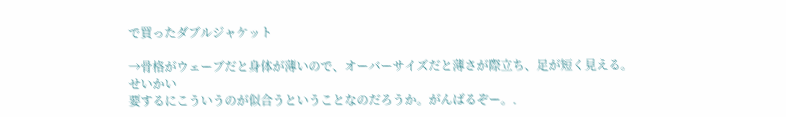で買ったダブルジャケット

→骨格がウェーブだと身体が薄いので、オーバーサイズだと薄さが際立ち、足が短く見える。
せいかい
要するにこういうのが似合うということなのだろうか。がんばるぞー。.